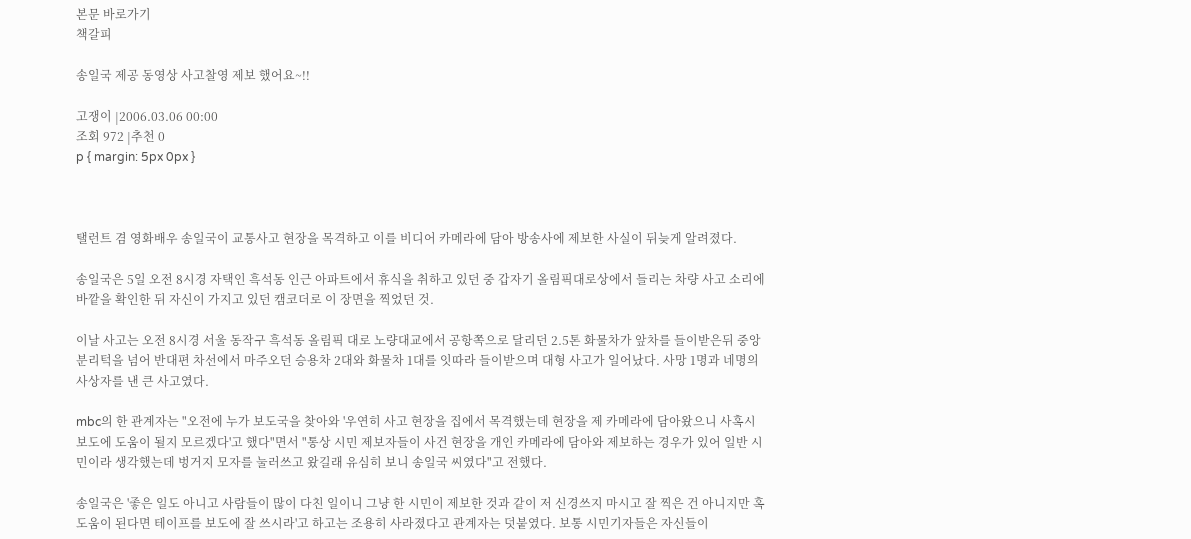본문 바로가기
책갈피

송일국 제공 동영상 사고찰영 제보 했어요~!!

고쟁이 |2006.03.06 00:00
조회 972 |추천 0
p { margin: 5px 0px }



탤런트 겸 영화배우 송일국이 교통사고 현장을 목격하고 이를 비디어 카메라에 담아 방송사에 제보한 사실이 뒤늦게 알려졌다.

송일국은 5일 오전 8시경 자택인 흑석동 인근 아파트에서 휴식을 취하고 있던 중 갑자기 올림픽대로상에서 들리는 차량 사고 소리에 바깥을 확인한 뒤 자신이 가지고 있던 캠코더로 이 장면을 찍었던 것.

이날 사고는 오전 8시경 서울 동작구 흑석동 올림픽 대로 노량대교에서 공항쪽으로 달리던 2.5톤 화물차가 앞차를 들이받은뒤 중앙 분리턱을 넘어 반대편 차선에서 마주오던 승용차 2대와 화물차 1대를 잇따라 들이받으며 대형 사고가 일어났다. 사망 1명과 네명의 사상자를 낸 큰 사고였다.

mbc의 한 관계자는 "오전에 누가 보도국을 찾아와 '우연히 사고 현장을 집에서 목격했는데 현장을 제 카메라에 담아왔으니 사혹시 보도에 도움이 될지 모르겠다'고 했다"면서 "통상 시민 제보자들이 사건 현장을 개인 카메라에 담아와 제보하는 경우가 있어 일반 시민이라 생각했는데 벙거지 모자를 눌러쓰고 왔길래 유심히 보니 송일국 씨였다"고 전했다.

송일국은 '좋은 일도 아니고 사람들이 많이 다친 일이니 그냥 한 시민이 제보한 것과 같이 저 신경쓰지 마시고 잘 찍은 건 아니지만 혹 도움이 된다면 테이프를 보도에 잘 쓰시라'고 하고는 조용히 사라졌다고 관계자는 덧붙였다. 보통 시민기자들은 자신들이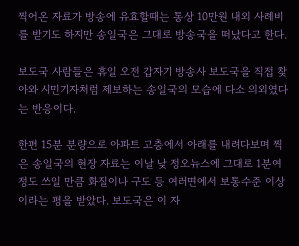찍어온 자료가 방송에 유효할때는 통상 10만원 내외 사례비를 받기도 하지만 송일국은 그대로 방송국을 떠났다고 한다.

보도국 사람들은 휴일 오전 갑자기 방송사 보도국을 직접 찾아와 시민기자처럼 제보하는 송일국의 모습에 다소 의외였다는 반응이다.

한편 15분 분량으로 아파트 고층에서 아래를 내려다보며 찍은 송일국의 현장 자료는 이날 낮 정오뉴스에 그대로 1분여 정도 쓰일 만큼 화질이나 구도 등 여러면에서 보통수준 이상이라는 평을 받았다. 보도국은 이 자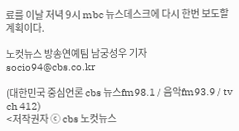료를 이날 저녁 9시 mbc 뉴스데스크에 다시 한번 보도할 계획이다.

노컷뉴스 방송연예팀 남궁성우 기자 socio94@cbs.co.kr

(대한민국 중심언론 cbs 뉴스fm98.1 / 음악fm93.9 / tv ch 412)
<저작권자 ⓒ cbs 노컷뉴스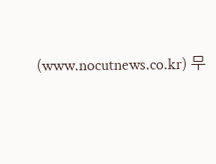(www.nocutnews.co.kr) 무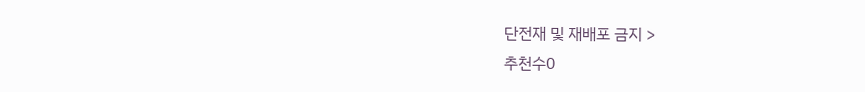단전재 및 재배포 금지 >
추천수0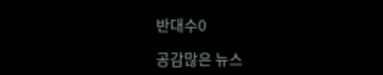반대수0

공감많은 뉴스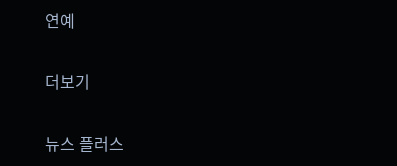연예

더보기

뉴스 플러스